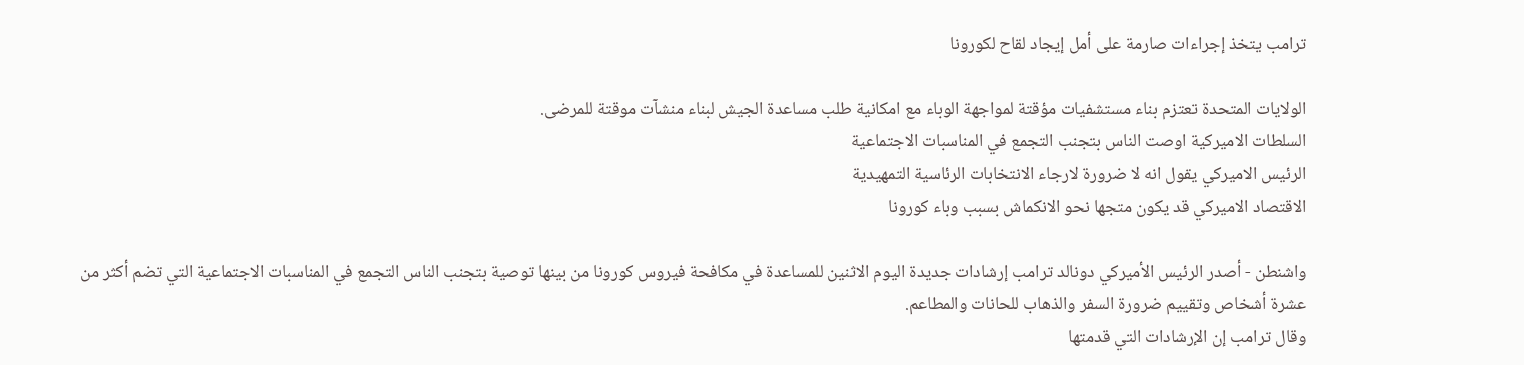ترامب يتخذ إجراءات صارمة على أمل إيجاد لقاح لكورونا

الولايات المتحدة تعتزم بناء مستشفيات مؤقتة لمواجهة الوباء مع امكانية طلب مساعدة الجيش لبناء منشآت موقتة للمرضى.
السلطات الاميركية اوصت الناس بتجنب التجمع في المناسبات الاجتماعية
الرئيس الاميركي يقول انه لا ضرورة لارجاء الانتخابات الرئاسية التمهيدية
الاقتصاد الاميركي قد يكون متجها نحو الانكماش بسبب وباء كورونا

واشنطن - أصدر الرئيس الأميركي دونالد ترامب إرشادات جديدة اليوم الاثنين للمساعدة في مكافحة فيروس كورونا من بينها توصية بتجنب الناس التجمع في المناسبات الاجتماعية التي تضم أكثر من عشرة أشخاص وتقييم ضرورة السفر والذهاب للحانات والمطاعم.
وقال ترامب إن الإرشادات التي قدمتها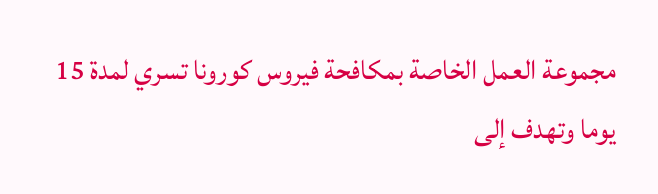مجموعة العمل الخاصة بمكافحة فيروس كورونا تسري لمدة 15 يوما وتهدف إلى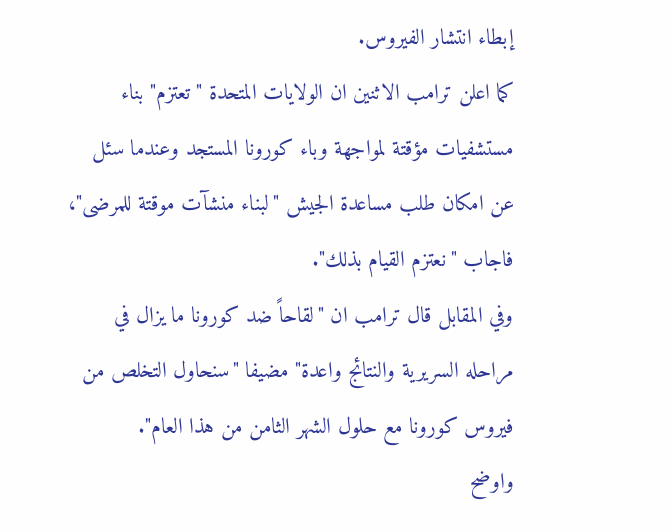إبطاء انتشار الفيروس.
كما اعلن ترامب الاثنين ان الولايات المتحدة "تعتزم" بناء مستشفيات مؤقتة لمواجهة وباء كورونا المستجد وعندما سئل عن امكان طلب مساعدة الجيش "لبناء منشآت موقتة للمرضى"، فاجاب "نعتزم القيام بذلك".
وفي المقابل قال ترامب ان "لقاحاً ضد كورونا ما يزال في مراحله السريرية والنتائج واعدة" مضيفا "سنحاول التخلص من فيروس كورونا مع حلول الشهر الثامن من هذا العام".
واوضح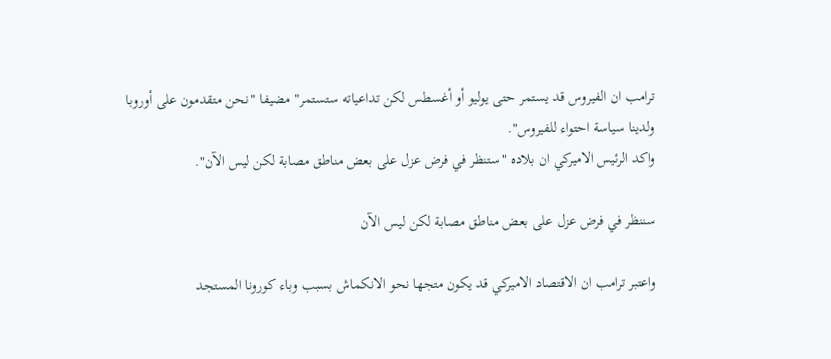ترامب ان الفيروس قد يستمر حتى يوليو أو أغسطس لكن تداعياته ستستمر" مضيفا "نحن متقدمون على أوروبا ولدينا سياسة احتواء للفيروس".
واكد الرئيس الاميركي ان بلاده "ستنظر في فرض عزل على بعض مناطق مصابة لكن ليس الآن".

سننظر في فرض عزل على بعض مناطق مصابة لكن ليس الآن

واعتبر ترامب ان الاقتصاد الاميركي قد يكون متجها نحو الانكماش بسبب وباء كورونا المستجد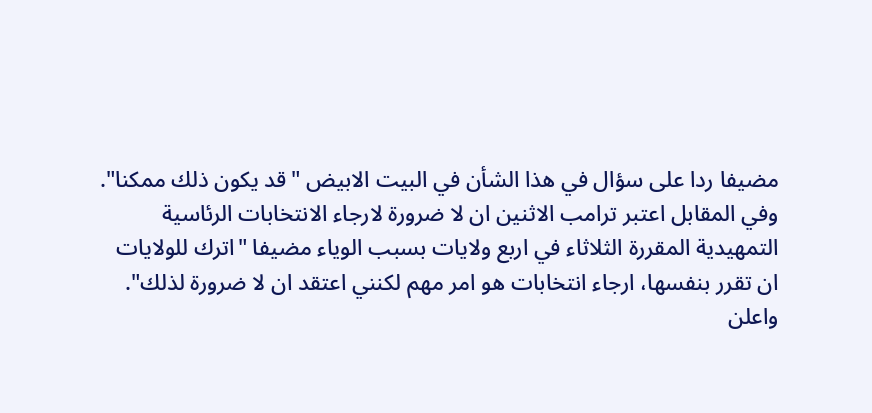مضيفا ردا على سؤال في هذا الشأن في البيت الابيض "قد يكون ذلك ممكنا".
وفي المقابل اعتبر ترامب الاثنين ان لا ضرورة لارجاء الانتخابات الرئاسية التمهيدية المقررة الثلاثاء في اربع ولايات بسبب الوياء مضيفا "اترك للولايات ان تقرر بنفسها، ارجاء انتخابات هو امر مهم لكنني اعتقد ان لا ضرورة لذلك".
واعلن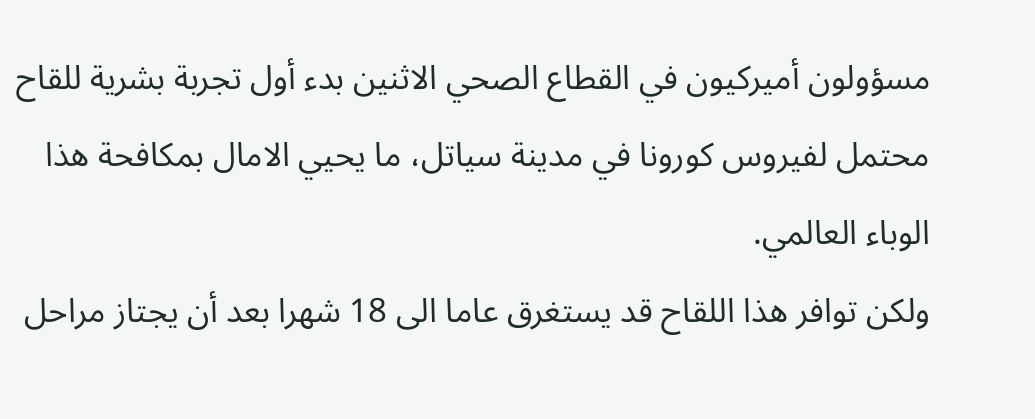مسؤولون أميركيون في القطاع الصحي الاثنين بدء أول تجربة بشرية للقاح محتمل لفيروس كورونا في مدينة سياتل، ما يحيي الامال بمكافحة هذا الوباء العالمي.
ولكن توافر هذا اللقاح قد يستغرق عاما الى 18 شهرا بعد أن يجتاز مراحل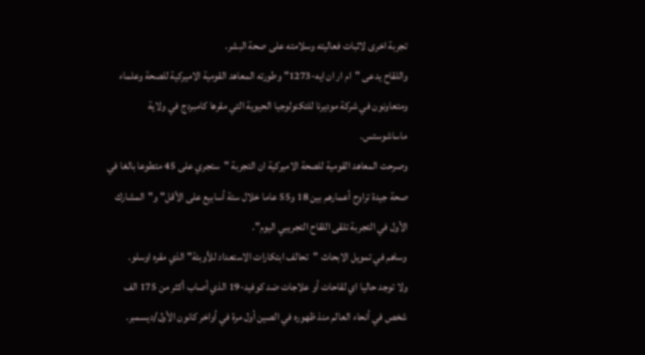تجربة اخرى لاثبات فعاليته وسلامته على صحة البشر.
واللقاح يدعى "ام ار ان ايه-1273" وطورته المعاهد القومية الاميركية للصحة وعلماء ومتعاونون في شركة موديرنا للتكنولوجيا الحيوية التي مقرها كامبردج في ولاية ماساشوستس.
وصرحت المعاهد القومية للصحة الاميركية ان التجربة "ستجري على 45 متطوعا بالغا في صحة جيدة تراوح أعمارهم بين 18 و55 عاما خلال ستة أسابيع على الأقل" و"المشارك الأول في التجربة تلقى اللقاح التجريبي اليوم".
وساهم في تمويل الابحاث "تحالف ابتكارات الاستعداد للأوبئة" الذي مقره اوسلو.
ولا توجد حاليا اي لقاحات أو علاجات ضد كوفيد-19 الذي أصاب أكثر من 175 الف شخص في أنحاء العالم منذ ظهوره في الصين أول مرة في أواخر كانون الأول/ديسمبر.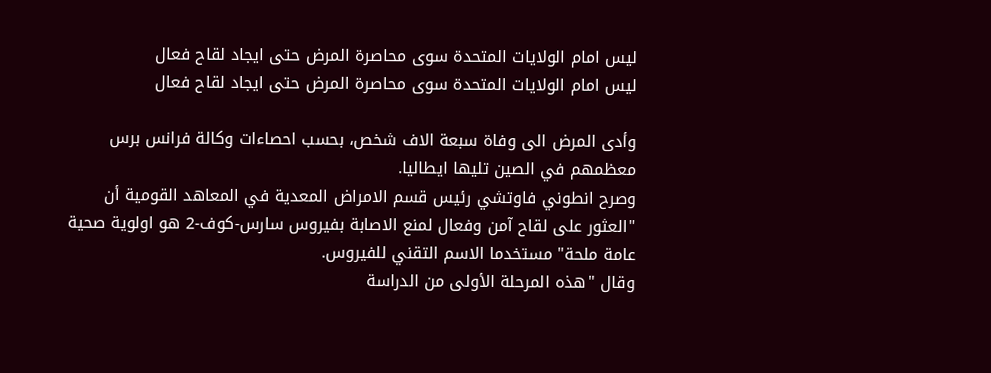ليس امام الولايات المتحدة سوى محاصرة المرض حتى ايجاد لقاح فعال
ليس امام الولايات المتحدة سوى محاصرة المرض حتى ايجاد لقاح فعال

وأدى المرض الى وفاة سبعة الاف شخص، بحسب احصاءات وكالة فرانس برس معظمهم في الصين تليها ايطاليا.
وصرح انطوني فاوتشي رئيس قسم الامراض المعدية في المعاهد القومية أن "العثور على لقاح آمن وفعال لمنع الاصابة بفيروس سارس-كوف-2 هو اولوية صحية عامة ملحة" مستخدما الاسم التقني للفيروس.
وقال "هذه المرحلة الأولى من الدراسة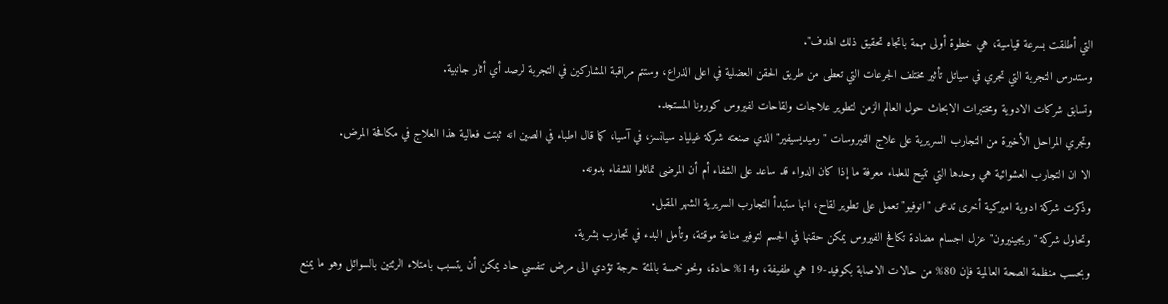التي أطلقت بسرعة قياسية، هي خطوة أولى مهمة باتجاه تحقيق ذلك الهدف".
وستدرس التجربة التي تجري في سياتل تأثير مختلف الجرعات التي تعطى من طريق الحقن العضلية في اعلى الذراع، وستتم مراقبة المشاركين في التجربة لرصد أي أثار جانبية.
وتسابق شركات الادوية ومختبرات الابحاث حول العالم الزمن لتطوير علاجات ولقاحات لفيروس كورونا المستجد.
وتجري المراحل الأخيرة من التجارب السريرية على علاج الفيروسات "رميديسيفير" الذي صنعته شركة غيلياد سيانسز، في آسيا، كما قال اطباء في الصين انه ثبتت فعالية هذا العلاج في مكافحة المرض.
الا ان التجارب العشوائية هي وحدها التي تتيح للعلماء معرفة ما إذا كان الدواء قد ساعد على الشفاء أم أن المرضى تماثلوا للشفاء بدونه.
وذكرت شركة ادوية اميركية أخرى تدعى "انوفيو" تعمل على تطوير لقاح، انها ستبدأ التجارب السريرية الشهر المقبل.
وتحاول شركة "ريجينيرون" عزل اجسام مضادة تكافح الفيروس يمكن حقنها في الجسم لتوفير مناعة موقتة، وتأمل البدء في تجارب بشرية.
وبحسب منظمة الصحة العالمية فإن 80% من حالات الاصابة بكوفيد-19 هي طفيفة، و14% حادة، ونحو خمسة بالمئة حرجة تؤدي الى مرض تنفسي حاد يمكن أن يتسبب بامتلاء الرئتين بالسوائل وهو ما يمنع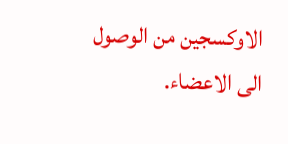الاوكسجين من الوصول الى الاعضاء.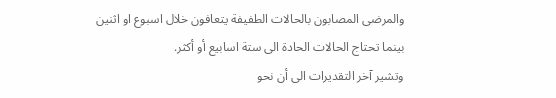والمرضى المصابون بالحالات الطفيفة يتعافون خلال اسبوع او اثنين بينما تحتاج الحالات الحادة الى ستة اسابيع أو أكثر.
وتشير آخر التقديرات الى أن نحو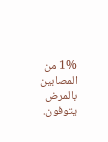1% من المصابين بالمرض يتوفون.